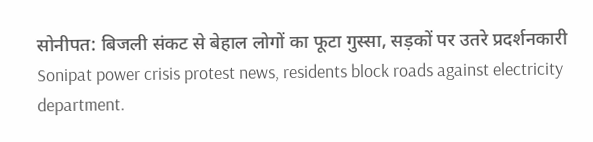सोनीपत: बिजली संकट से बेहाल लोगों का फूटा गुस्सा, सड़कों पर उतरे प्रदर्शनकारी
Sonipat power crisis protest news, residents block roads against electricity department.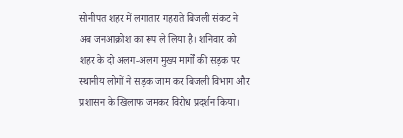सोनीपत शहर में लगातार गहराते बिजली संकट ने अब जनआक्रोश का रूप ले लिया है। शनिवार को शहर के दो अलग-अलग मुख्य मार्गों की सड़क पर स्थानीय लोगों ने सड़क जाम कर बिजली विभाग और प्रशासन के खिलाफ जमकर विरोध प्रदर्शन किया।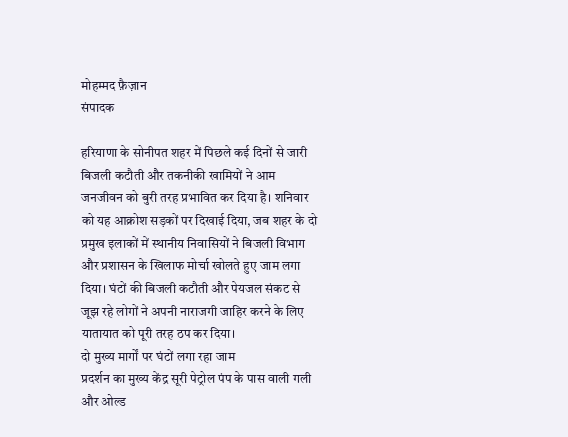मोहम्मद फ़ैज़ान
संपादक

हरियाणा के सोनीपत शहर में पिछले कई दिनों से जारी बिजली कटौती और तकनीकी खामियों ने आम जनजीवन को बुरी तरह प्रभावित कर दिया है। शनिवार को यह आक्रोश सड़कों पर दिखाई दिया, जब शहर के दो प्रमुख इलाकों में स्थानीय निवासियों ने बिजली विभाग और प्रशासन के खिलाफ मोर्चा खोलते हुए जाम लगा दिया। घंटों की बिजली कटौती और पेयजल संकट से जूझ रहे लोगों ने अपनी नाराजगी जाहिर करने के लिए यातायात को पूरी तरह ठप कर दिया।
दो मुख्य मार्गों पर घंटों लगा रहा जाम
प्रदर्शन का मुख्य केंद्र सूरी पेट्रोल पंप के पास वाली गली और ओल्ड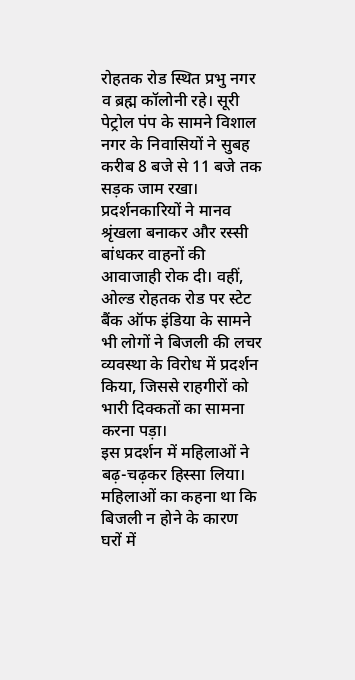रोहतक रोड स्थित प्रभु नगर व ब्रह्म कॉलोनी रहे। सूरी पेट्रोल पंप के सामने विशाल नगर के निवासियों ने सुबह करीब 8 बजे से 11 बजे तक सड़क जाम रखा। प्रदर्शनकारियों ने मानव श्रृंखला बनाकर और रस्सी बांधकर वाहनों की आवाजाही रोक दी। वहीं, ओल्ड रोहतक रोड पर स्टेट बैंक ऑफ इंडिया के सामने भी लोगों ने बिजली की लचर व्यवस्था के विरोध में प्रदर्शन किया, जिससे राहगीरों को भारी दिक्कतों का सामना करना पड़ा।
इस प्रदर्शन में महिलाओं ने बढ़-चढ़कर हिस्सा लिया। महिलाओं का कहना था कि बिजली न होने के कारण घरों में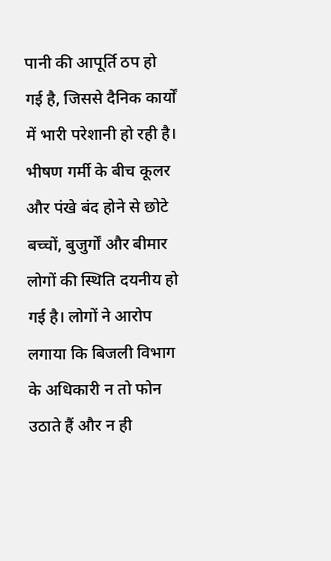पानी की आपूर्ति ठप हो गई है, जिससे दैनिक कार्यों में भारी परेशानी हो रही है। भीषण गर्मी के बीच कूलर और पंखे बंद होने से छोटे बच्चों, बुजुर्गों और बीमार लोगों की स्थिति दयनीय हो गई है। लोगों ने आरोप लगाया कि बिजली विभाग के अधिकारी न तो फोन उठाते हैं और न ही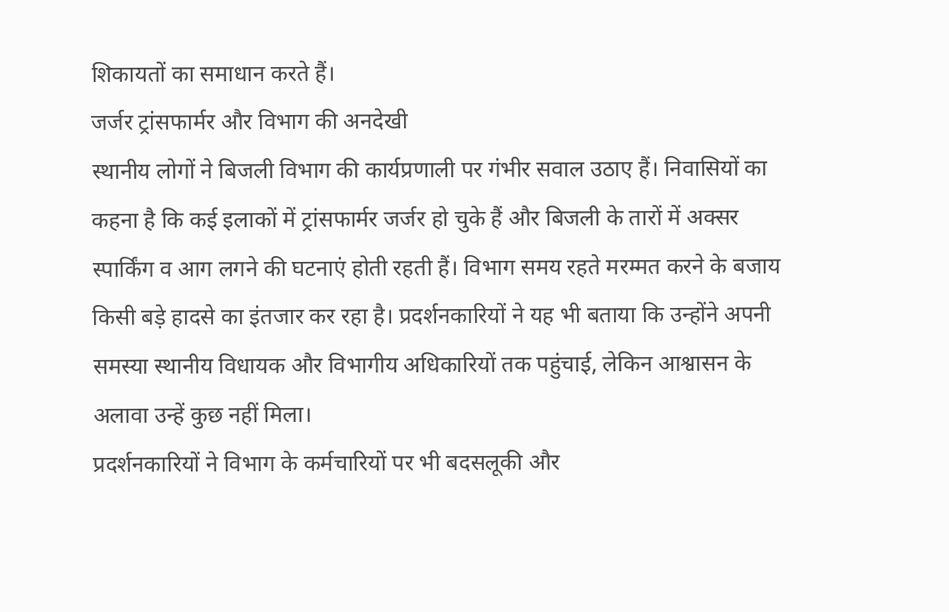शिकायतों का समाधान करते हैं।
जर्जर ट्रांसफार्मर और विभाग की अनदेखी
स्थानीय लोगों ने बिजली विभाग की कार्यप्रणाली पर गंभीर सवाल उठाए हैं। निवासियों का कहना है कि कई इलाकों में ट्रांसफार्मर जर्जर हो चुके हैं और बिजली के तारों में अक्सर स्पार्किंग व आग लगने की घटनाएं होती रहती हैं। विभाग समय रहते मरम्मत करने के बजाय किसी बड़े हादसे का इंतजार कर रहा है। प्रदर्शनकारियों ने यह भी बताया कि उन्होंने अपनी समस्या स्थानीय विधायक और विभागीय अधिकारियों तक पहुंचाई, लेकिन आश्वासन के अलावा उन्हें कुछ नहीं मिला।
प्रदर्शनकारियों ने विभाग के कर्मचारियों पर भी बदसलूकी और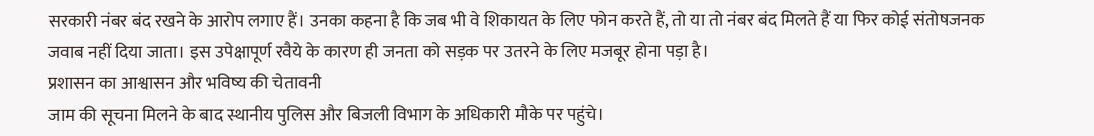सरकारी नंबर बंद रखने के आरोप लगाए हैं। उनका कहना है कि जब भी वे शिकायत के लिए फोन करते हैं, तो या तो नंबर बंद मिलते हैं या फिर कोई संतोषजनक जवाब नहीं दिया जाता। इस उपेक्षापूर्ण रवैये के कारण ही जनता को सड़क पर उतरने के लिए मजबूर होना पड़ा है।
प्रशासन का आश्वासन और भविष्य की चेतावनी
जाम की सूचना मिलने के बाद स्थानीय पुलिस और बिजली विभाग के अधिकारी मौके पर पहुंचे।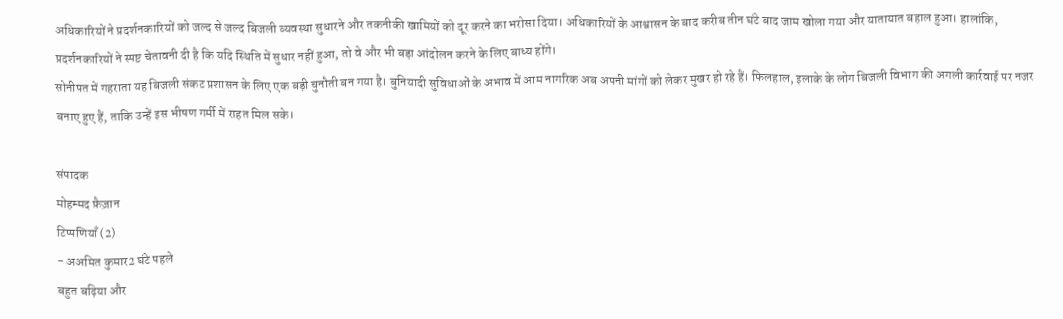अधिकारियों ने प्रदर्शनकारियों को जल्द से जल्द बिजली व्यवस्था सुधारने और तकनीकी खामियों को दूर करने का भरोसा दिया। अधिकारियों के आश्वासन के बाद करीब तीन घंटे बाद जाम खोला गया और यातायात बहाल हुआ। हालांकि, प्रदर्शनकारियों ने स्पष्ट चेतावनी दी है कि यदि स्थिति में सुधार नहीं हुआ, तो वे और भी बड़ा आंदोलन करने के लिए बाध्य होंगे।
सोनीपत में गहराता यह बिजली संकट प्रशासन के लिए एक बड़ी चुनौती बन गया है। बुनियादी सुविधाओं के अभाव में आम नागरिक अब अपनी मांगों को लेकर मुखर हो रहे हैं। फिलहाल, इलाके के लोग बिजली विभाग की अगली कार्रवाई पर नजर बनाए हुए हैं, ताकि उन्हें इस भीषण गर्मी में राहत मिल सके।

संपादक
मोहम्मद फ़ैज़ान
टिप्पणियाँ (2)
- अअमित कुमार2 घंटे पहले
बहुत बढ़िया और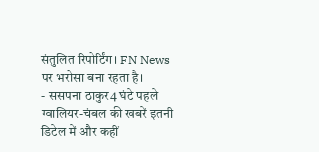संतुलित रिपोर्टिंग। FN News पर भरोसा बना रहता है।
- ससपना ठाकुर4 घंटे पहले
ग्वालियर-चंबल की खबरें इतनी डिटेल में और कहीं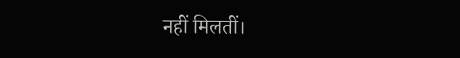नहीं मिलतीं।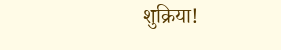शुक्रिया!